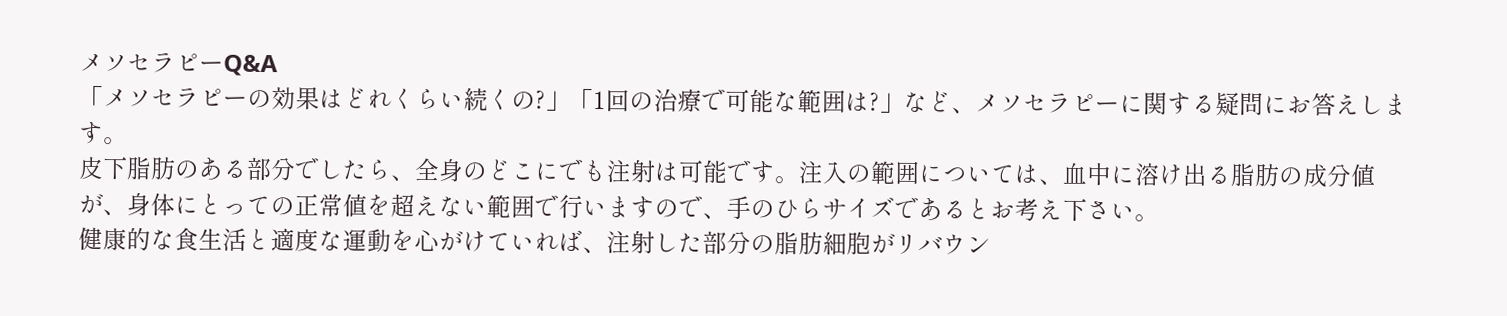メソセラピーQ&A
「メソセラピーの効果はどれくらい続くの?」「1回の治療で可能な範囲は?」など、メソセラピーに関する疑問にお答えします。
皮下脂肪のある部分でしたら、全身のどこにでも注射は可能です。注入の範囲については、血中に溶け出る脂肪の成分値が、身体にとっての正常値を超えない範囲で行いますので、手のひらサイズであるとお考え下さい。
健康的な食生活と適度な運動を心がけていれば、注射した部分の脂肪細胞がリバウン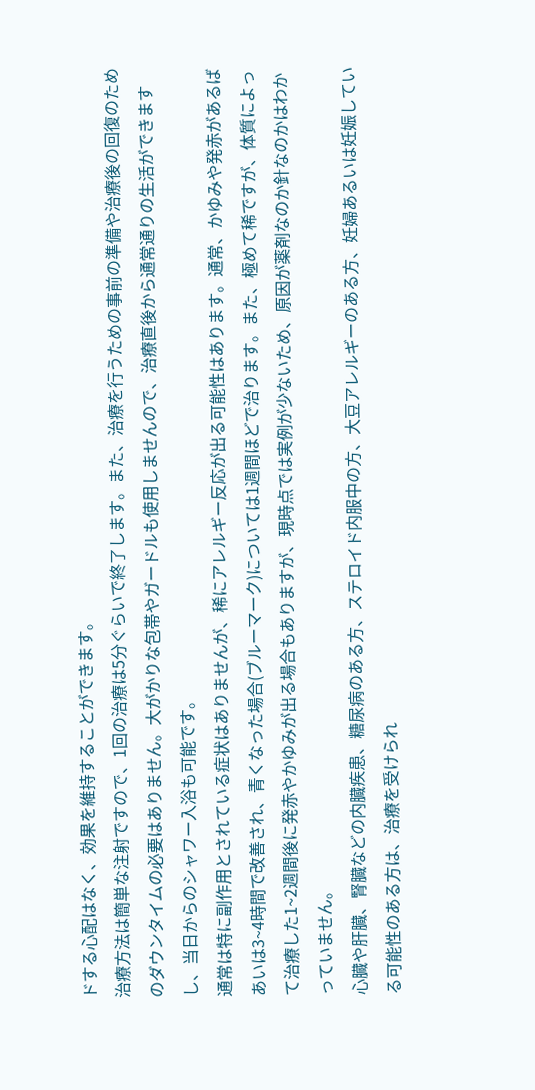ドする心配はなく、効果を維持することができます。
治療方法は簡単な注射ですので、1回の治療は5分ぐらいで終了します。また、治療を行うための事前の準備や治療後の回復のためのダウンタイムの必要はありません。大がかりな包帯やガードルも使用しませんので、治療直後から通常通りの生活ができますし、当日からのシャワー入浴も可能です。
通常は特に副作用とされている症状はありませんが、稀にアレルギー反応が出る可能性はあります。通常、かゆみや発赤があるばあいは3~4時間で改善され、青くなった場合(ブルーマーク)については1週間ほどで治ります。また、極めて稀ですが、体質によって治療した1~2週間後に発赤やかゆみが出る場合もありますが、現時点では実例が少ないため、原因が薬剤なのか針なのかはわかっていません。
心臓や肝臓、腎臓などの内臓疾患、糖尿病のある方、ステロイド内服中の方、大豆アレルギーのある方、妊婦あるいは妊娠している可能性のある方は、治療を受けられ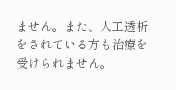ません。また、人工透析をされている方も治療を受けられません。